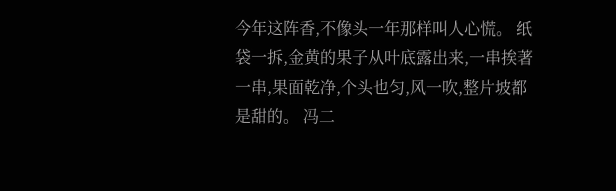今年这阵香,不像头一年那样叫人心慌。 纸袋一拆,金黄的果子从叶底露出来,一串挨著一串,果面乾净,个头也匀,风一吹,整片坡都是甜的。 冯二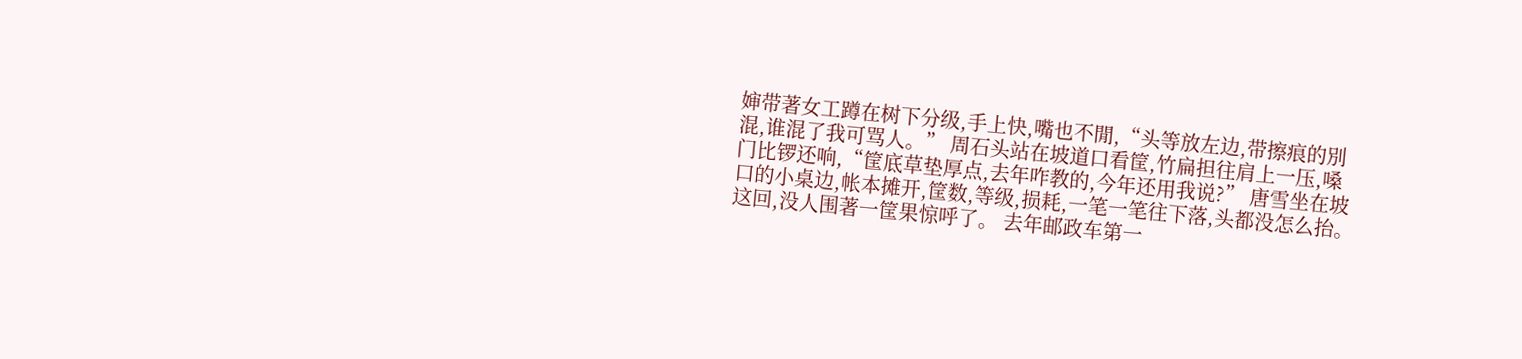婶带著女工蹲在树下分级,手上快,嘴也不閒,“头等放左边,带擦痕的別混,谁混了我可骂人。” 周石头站在坡道口看筐,竹扁担往肩上一压,嗓门比锣还响,“筐底草垫厚点,去年咋教的,今年还用我说?” 唐雪坐在坡口的小桌边,帐本摊开,筐数,等级,损耗,一笔一笔往下落,头都没怎么抬。 这回,没人围著一筐果惊呼了。 去年邮政车第一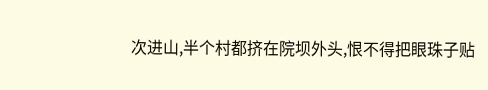次进山,半个村都挤在院坝外头,恨不得把眼珠子贴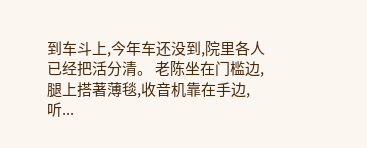到车斗上,今年车还没到,院里各人已经把活分清。 老陈坐在门槛边,腿上搭著薄毯,收音机靠在手边,听...